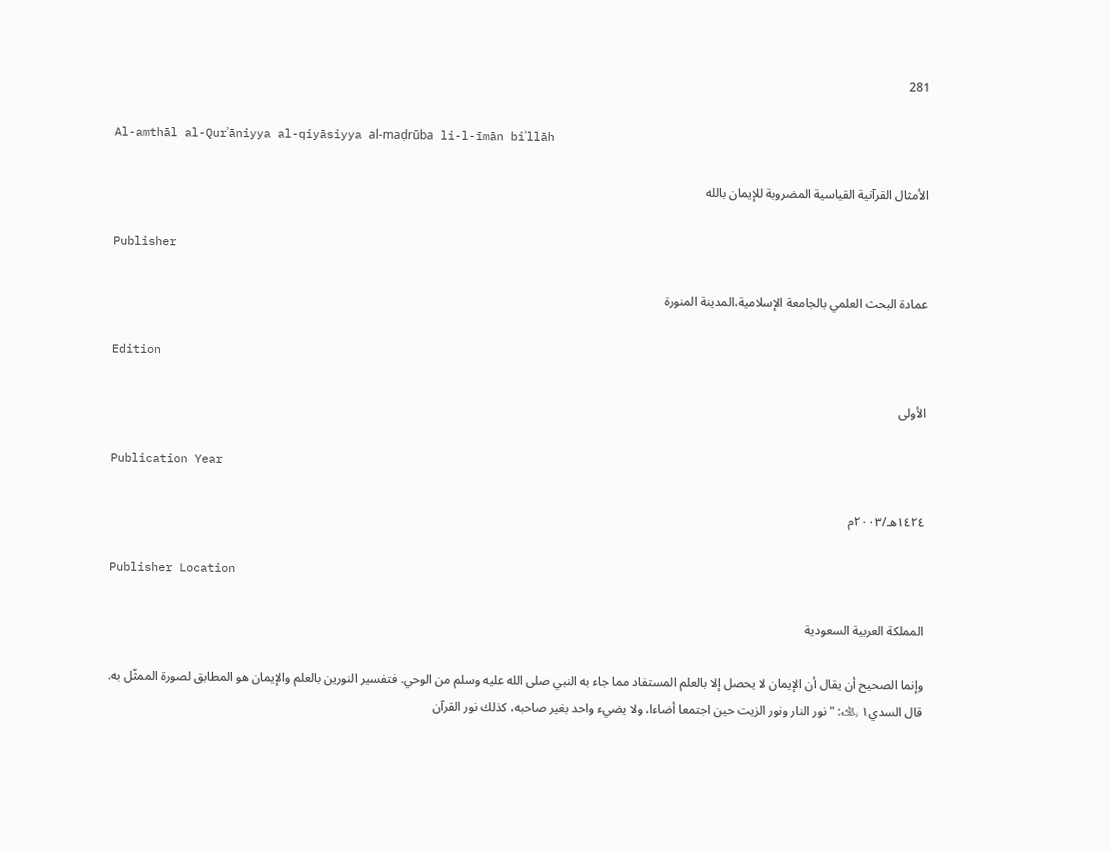281

Al-amthāl al-Qurʾāniyya al-qiyāsiyya al-maḍrūba li-l-īmān biʾllāh

الأمثال القرآنية القياسية المضروبة للإيمان بالله

Publisher

عمادة البحث العلمي بالجامعة الإسلامية،المدينة المنورة

Edition

الأولى

Publication Year

١٤٢٤هـ/٢٠٠٣م

Publisher Location

المملكة العربية السعودية

وإنما الصحيح أن يقال أن الإيمان لا يحصل إلا بالعلم المستفاد مما جاء به النبي صلى الله عليه وسلم من الوحي. فتفسير النورين بالعلم والإيمان هو المطابق لصورة الممثّل به.
قال السدي١ ﵀: "نور النار ونور الزيت حين اجتمعا أضاءا، ولا يضيء واحد بغير صاحبه، كذلك نور القرآن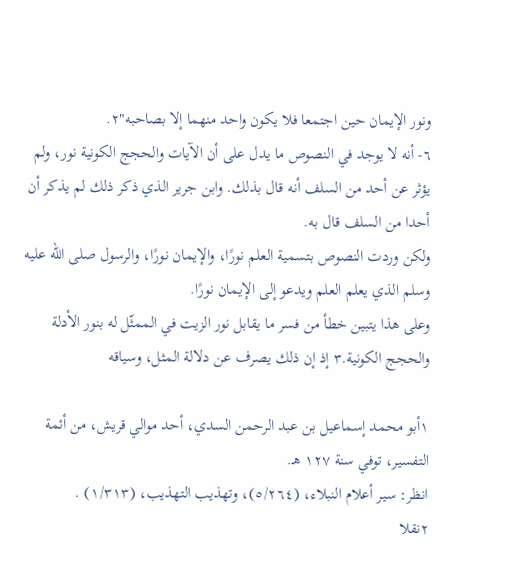ونور الإيمان حين اجتمعا فلا يكون واحد منهما إلا بصاحبه"٢.
٦- أنه لا يوجد في النصوص ما يدل على أن الآيات والحجج الكونية نور، ولم يؤثر عن أحد من السلف أنه قال بذلك. وابن جرير الذي ذكر ذلك لم يذكر أن أحدا من السلف قال به.
ولكن وردت النصوص بتسمية العلم نورًا، والإيمان نورًا، والرسول صلى الله عليه وسلم الذي يعلم العلم ويدعو إلى الإيمان نورًا.
وعلى هذا يتبين خطأ من فسر ما يقابل نور الزيت في الممثّل له بنور الأدلة والحجج الكونية.٣ إذ إن ذلك يصرف عن دلالة المثل، وسياقه

١أبو محمد إسماعيل بن عبد الرحمن السدي، أحد موالي قريش، من أئمة التفسير، توفي سنة ١٢٧ هـ.
انظر: سير أعلام النبلاء، (٥/٢٦٤)، وتهذيب التهذيب، (١/٣١٣) .
٢نقلا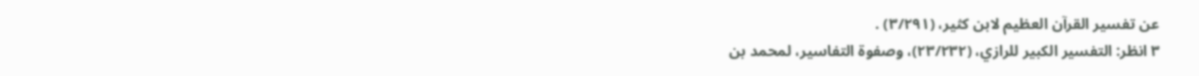عن تفسير القرآن العظيم لابن كثير، (٣/٢٩١) .
٣ انظر: التفسير الكبير للرازي، (٢٣/٢٣٢)، وصفوة التفاسير، لمحمد بن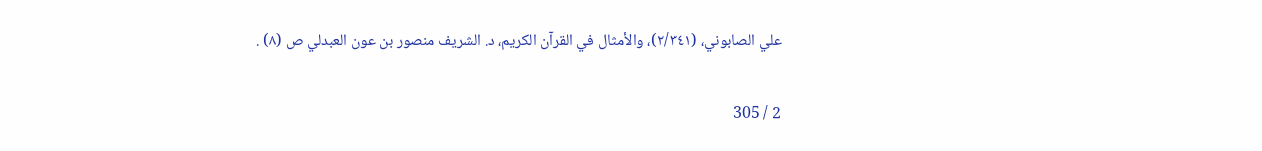علي الصابوني، (٢/٣٤١)، والأمثال في القرآن الكريم، د. الشريف منصور بن عون العبدلي ص (٨) .

2 / 305